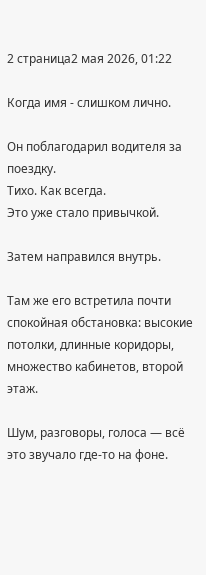2 страница2 мая 2026, 01:22

Когда имя - слишком лично.

Он поблагодарил водителя за поездку.
Тихо. Как всегда.
Это уже стало привычкой.

Затем направился внутрь.

Там же его встретила почти спокойная обстановка: высокие потолки, длинные коридоры, множество кабинетов, второй этаж.

Шум, разговоры, голоса — всё это звучало где-то на фоне.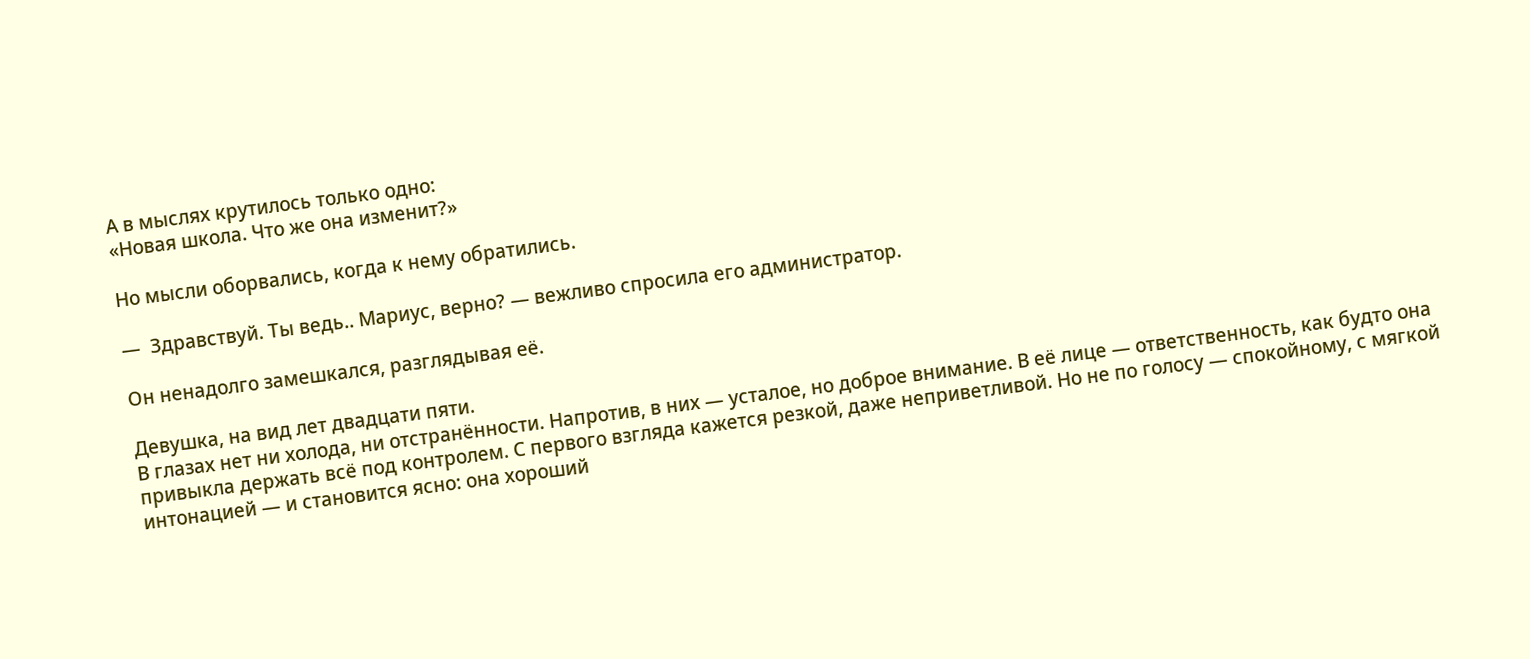А в мыслях крутилось только одно:
«Новая школа. Что же она изменит?»

Но мысли оборвались, когда к нему обратились.

—  Здравствуй. Ты ведь.. Мариус, верно? — вежливо спросила его администратор.

Он ненадолго замешкался, разглядывая её.

Девушка, на вид лет двадцати пяти.
В глазах нет ни холода, ни отстранённости. Напротив, в них — усталое, но доброе внимание. В её лице — ответственность, как будто она привыкла держать всё под контролем. С первого взгляда кажется резкой, даже неприветливой. Но не по голосу — спокойному, с мягкой интонацией — и становится ясно: она хороший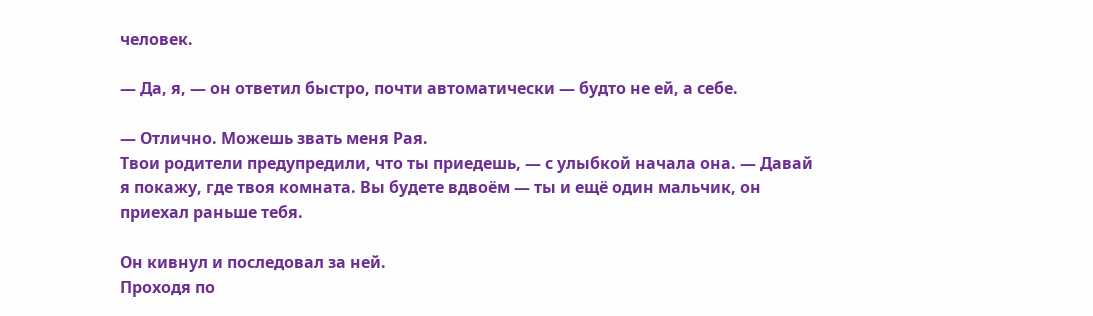человек.

— Да, я, — он ответил быстро, почти автоматически — будто не ей, а себе.

— Отлично. Можешь звать меня Рая.
Твои родители предупредили, что ты приедешь, — с улыбкой начала она. — Давай я покажу, где твоя комната. Вы будете вдвоём — ты и ещё один мальчик, он приехал раньше тебя.

Он кивнул и последовал за ней.
Проходя по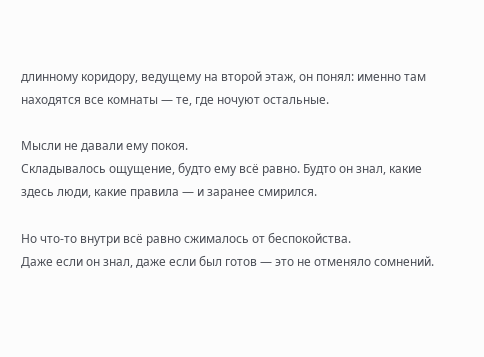длинному коридору, ведущему на второй этаж, он понял: именно там находятся все комнаты — те, где ночуют остальные.

Мысли не давали ему покоя.
Складывалось ощущение, будто ему всё равно. Будто он знал, какие здесь люди, какие правила — и заранее смирился.

Но что-то внутри всё равно сжималось от беспокойства.
Даже если он знал, даже если был готов — это не отменяло сомнений.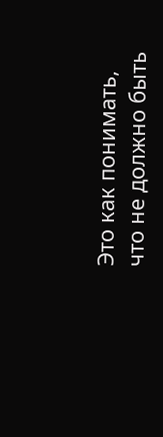Это как понимать, что не должно быть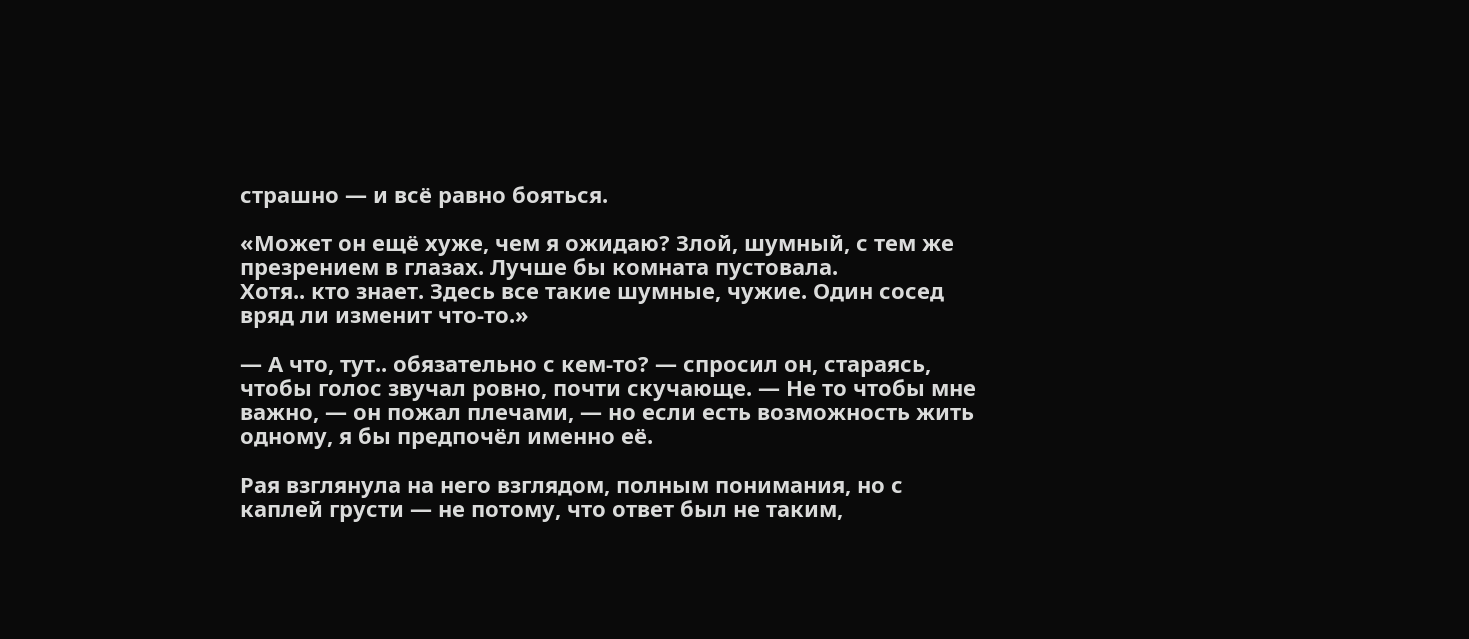страшно — и всё равно бояться.

«Может он ещё хуже, чем я ожидаю? Злой, шумный, с тем же презрением в глазах. Лучше бы комната пустовала.
Хотя.. кто знает. Здесь все такие шумные, чужие. Один сосед вряд ли изменит что-то.»

— А что, тут.. обязательно с кем-то? — спросил он, стараясь, чтобы голос звучал ровно, почти скучающе. — Не то чтобы мне важно, — он пожал плечами, — но если есть возможность жить одному, я бы предпочёл именно её.

Рая взглянула на него взглядом, полным понимания, но с каплей грусти — не потому, что ответ был не таким,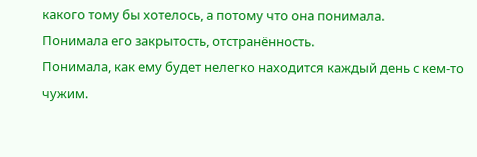какого тому бы хотелось, а потому что она понимала.
Понимала его закрытость, отстранённость.
Понимала, как ему будет нелегко находится каждый день с кем-то чужим.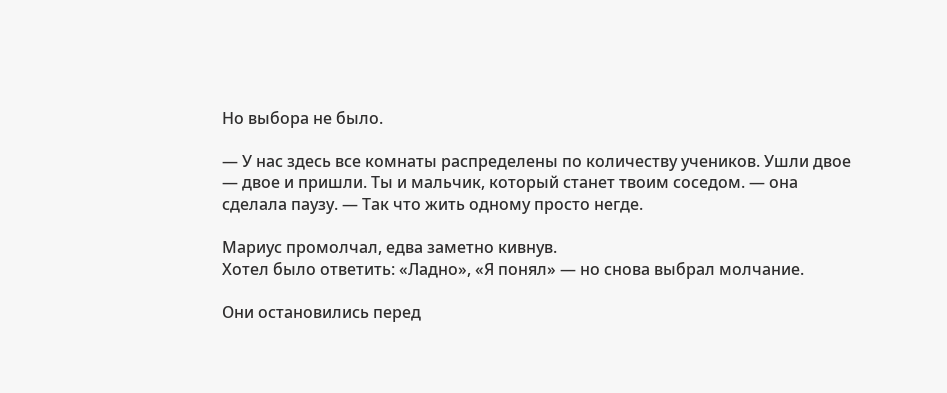Но выбора не было.

— У нас здесь все комнаты распределены по количеству учеников. Ушли двое — двое и пришли. Ты и мальчик, который станет твоим соседом. — она сделала паузу. — Так что жить одному просто негде.

Мариус промолчал, едва заметно кивнув.
Хотел было ответить: «Ладно», «Я понял» — но снова выбрал молчание.

Они остановились перед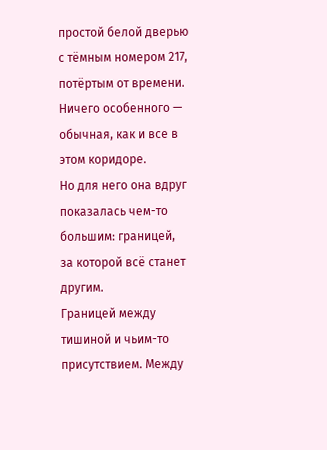простой белой дверью с тёмным номером 217, потёртым от времени.
Ничего особенного — обычная, как и все в этом коридоре.
Но для него она вдруг показалась чем-то большим: границей, за которой всё станет другим.
Границей между тишиной и чьим-то присутствием. Между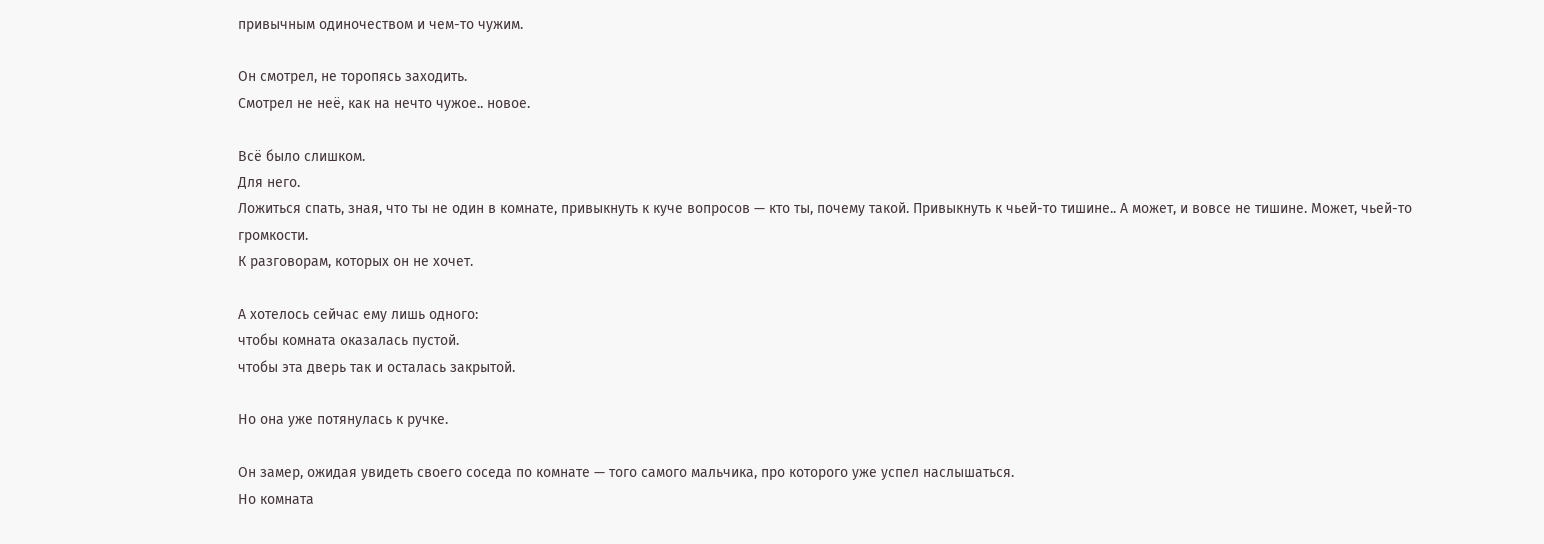привычным одиночеством и чем-то чужим.

Он смотрел, не торопясь заходить.
Смотрел не неё, как на нечто чужое.. новое.

Всё было слишком.
Для него.
Ложиться спать, зная, что ты не один в комнате, привыкнуть к куче вопросов — кто ты, почему такой. Привыкнуть к чьей-то тишине.. А может, и вовсе не тишине. Может, чьей-то громкости.
К разговорам, которых он не хочет.

А хотелось сейчас ему лишь одного:
чтобы комната оказалась пустой.
чтобы эта дверь так и осталась закрытой.

Но она уже потянулась к ручке.

Он замер, ожидая увидеть своего соседа по комнате — того самого мальчика, про которого уже успел наслышаться.
Но комната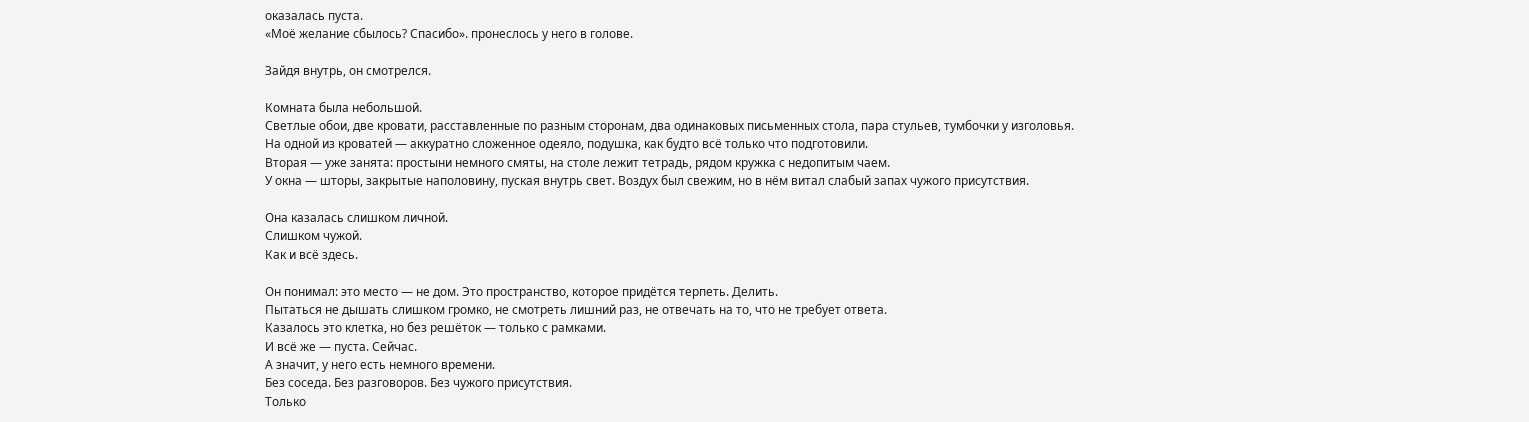оказалась пуста.
«Моё желание сбылось? Спасибо». пронеслось у него в голове.

Зайдя внутрь, он смотрелся.

Комната была небольшой.
Светлые обои, две кровати, расставленные по разным сторонам, два одинаковых письменных стола, пара стульев, тумбочки у изголовья.
На одной из кроватей — аккуратно сложенное одеяло, подушка, как будто всё только что подготовили.
Вторая — уже занята: простыни немного смяты, на столе лежит тетрадь, рядом кружка с недопитым чаем.
У окна — шторы, закрытые наполовину, пуская внутрь свет. Воздух был свежим, но в нём витал слабый запах чужого присутствия.

Она казалась слишком личной.
Слишком чужой.
Как и всё здесь.

Он понимал: это место — не дом. Это пространство, которое придётся терпеть. Делить.
Пытаться не дышать слишком громко, не смотреть лишний раз, не отвечать на то, что не требует ответа.
Казалось это клетка, но без решёток — только с рамками.
И всё же — пуста. Сейчас.
А значит, у него есть немного времени.
Без соседа. Без разговоров. Без чужого присутствия.
Только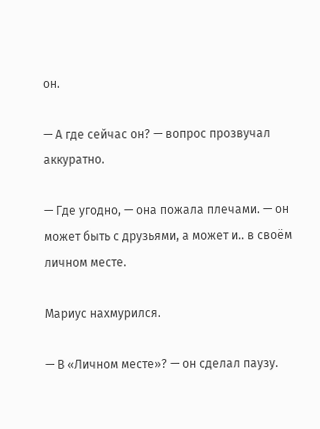он.

— А где сейчас он? — вопрос прозвучал аккуратно.

— Где угодно, — она пожала плечами. — он может быть с друзьями, а может и.. в своём личном месте.

Мариус нахмурился.

— В «Личном месте»? — он сделал паузу.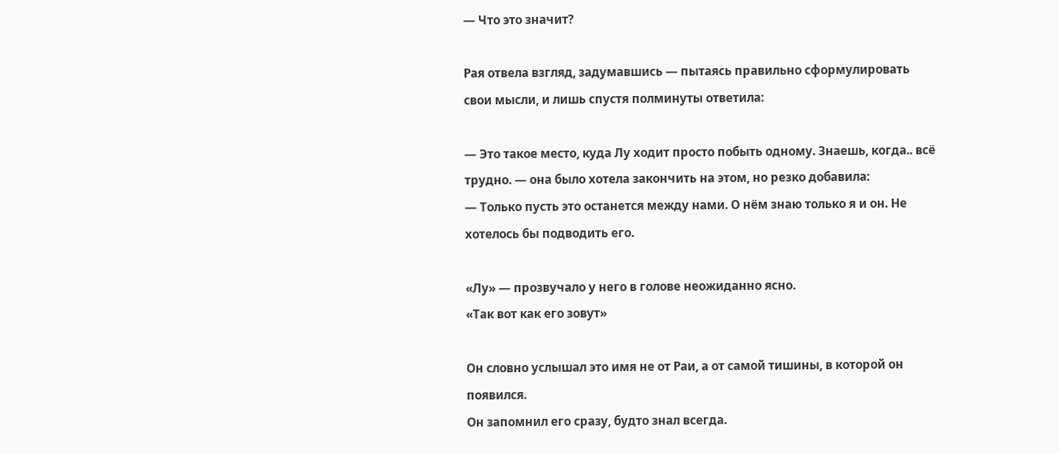— Что это значит?

Рая отвела взгляд, задумавшись — пытаясь правильно сформулировать свои мысли, и лишь спустя полминуты ответила:

— Это такое место, куда Лу ходит просто побыть одному. Знаешь, когда.. всё трудно. — она было хотела закончить на этом, но резко добавила:
— Только пусть это останется между нами. О нём знаю только я и он. Не хотелось бы подводить его.

«Лу» — прозвучало у него в голове неожиданно ясно.
«Так вот как его зовут»

Он словно услышал это имя не от Раи, а от самой тишины, в которой он появился.
Он запомнил его сразу, будто знал всегда.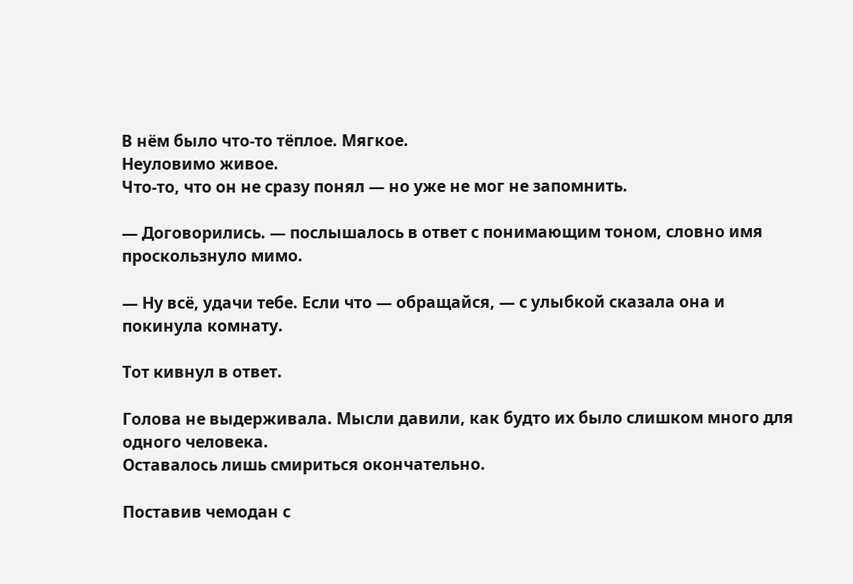В нём было что-то тёплое. Мягкое.
Неуловимо живое.
Что-то, что он не сразу понял — но уже не мог не запомнить.

— Договорились. — послышалось в ответ с понимающим тоном, словно имя проскользнуло мимо.

— Ну всё, удачи тебе. Если что — обращайся, — с улыбкой сказала она и покинула комнату.

Тот кивнул в ответ.

Голова не выдерживала. Мысли давили, как будто их было слишком много для одного человека.
Оставалось лишь смириться окончательно.

Поставив чемодан с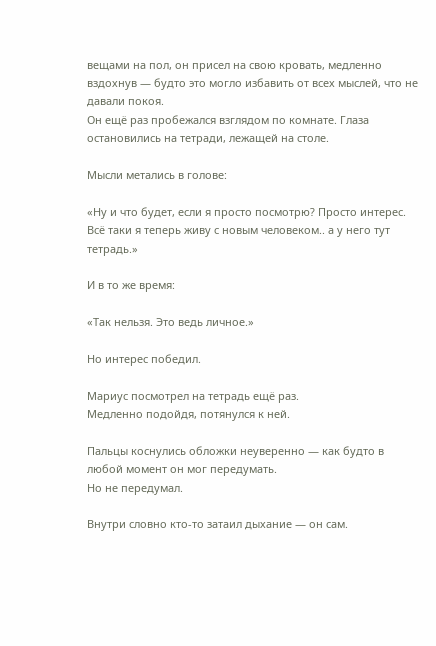вещами на пол, он присел на свою кровать, медленно вздохнув — будто это могло избавить от всех мыслей, что не давали покоя.
Он ещё раз пробежался взглядом по комнате. Глаза остановились на тетради, лежащей на столе.

Мысли метались в голове:

«Ну и что будет, если я просто посмотрю? Просто интерес. Всё таки я теперь живу с новым человеком.. а у него тут тетрадь.»

И в то же время:

«Так нельзя. Это ведь личное.»

Но интерес победил.

Мариус посмотрел на тетрадь ещё раз.
Медленно подойдя, потянулся к ней.

Пальцы коснулись обложки неуверенно — как будто в любой момент он мог передумать.
Но не передумал.

Внутри словно кто-то затаил дыхание — он сам.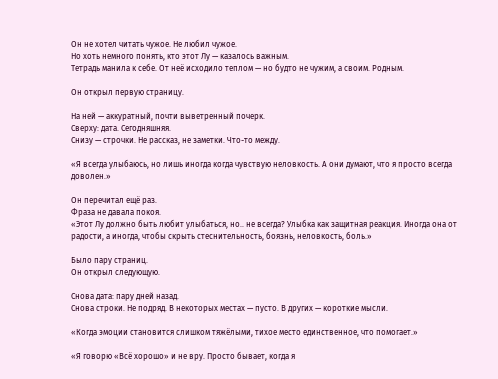Он не хотел читать чужое. Не любил чужое.
Но хоть немного понять, кто этот Лу — казалось важным.
Тетрадь манила к себе. От неё исходило теплом — но будто не чужим, а своим. Родным.

Он открыл первую страницу.

На ней — аккуратный, почти выветренный почерк.
Сверху: дата. Сегодняшняя.
Снизу — строчки. Не рассказ, не заметки. Что-то между.

«Я всегда улыбаюсь, но лишь иногда когда чувствую неловкость. А они думают, что я просто всегда доволен.»

Он перечитал ещё раз.
Фраза не давала покоя.
«Этот Лу должно быть любит улыбаться, но.. не всегда? Улыбка как защитная реакция. Иногда она от радости, а иногда, чтобы скрыть стеснительность, боязнь, неловкость, боль.»

Было пару страниц.
Он открыл следующую.

Снова дата: пару дней назад.
Снова строки. Не подряд. В некоторых местах — пусто. В других — короткие мысли.

«Когда эмоции становится слишком тяжёлыми, тихое место единственное, что помогает.»

«Я говорю «Всё хорошо» и не вру. Просто бывает, когда я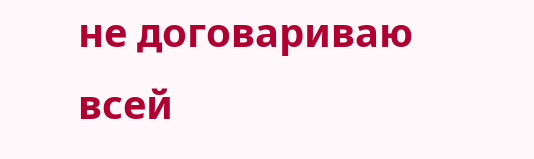не договариваю всей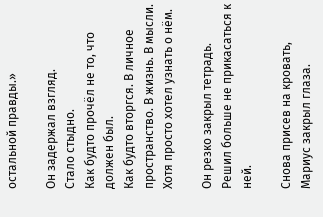остальной правды.»

Он задержал взгляд.
Стало стыдно.
Как будто прочёл не то, что должен был.
Как будто вторгся. В личное пространство. В жизнь. В мысли.
Хотя просто хотел узнать о нём.

Он резко закрыл тетрадь.
Решил больше не прикасаться к ней.

Снова присев на кровать, Мариус закрыл глаза.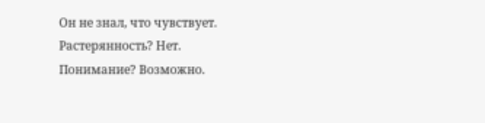Он не знал, что чувствует.
Растерянность? Нет.
Понимание? Возможно.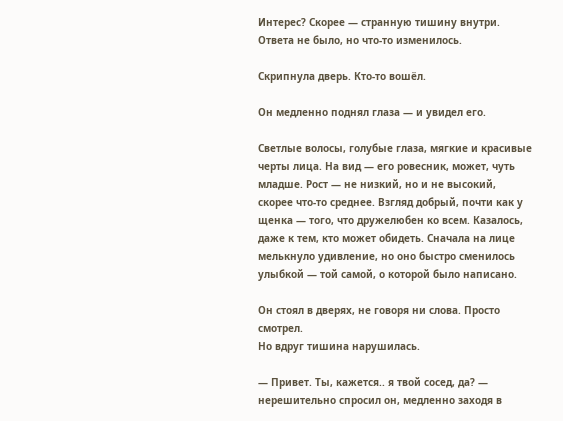Интерес? Скорее — странную тишину внутри. Ответа не было, но что-то изменилось.

Скрипнула дверь. Кто-то вошёл.

Он медленно поднял глаза — и увидел его.

Светлые волосы, голубые глаза, мягкие и красивые черты лица. На вид — его ровесник, может, чуть младше. Рост — не низкий, но и не высокий, скорее что-то среднее. Взгляд добрый, почти как у щенка — того, что дружелюбен ко всем. Казалось, даже к тем, кто может обидеть. Сначала на лице мелькнуло удивление, но оно быстро сменилось улыбкой — той самой, о которой было написано.

Он стоял в дверях, не говоря ни слова. Просто смотрел.
Но вдруг тишина нарушилась.

— Привет. Ты, кажется.. я твой сосед, да? — нерешительно спросил он, медленно заходя в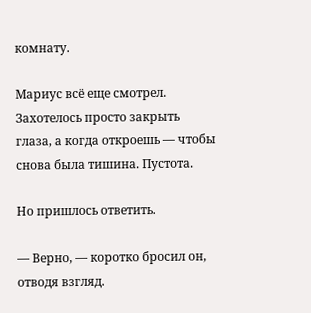комнату.

Мариус всё еще смотрел.
Захотелось просто закрыть глаза, а когда откроешь — чтобы снова была тишина. Пустота.

Но пришлось ответить.

— Верно, — коротко бросил он, отводя взгляд.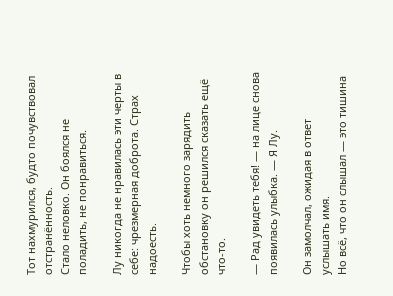Тот нахмурился, будто почувствовал отстранённость.
Стало неловко. Он боялся не поладить, не понравиться.

Лу никогда не нравилась эти черты в себе: чрезмерная доброта. Страх надоесть.

Чтобы хоть немного зарядить обстановку он решился сказать ещё что-то.

— Рад увидеть тебя! — на лице снова появилась улыбка. — Я Лу.

Он замолчал, ожидая в ответ услышать имя.
Но всё, что он слышал — это тишина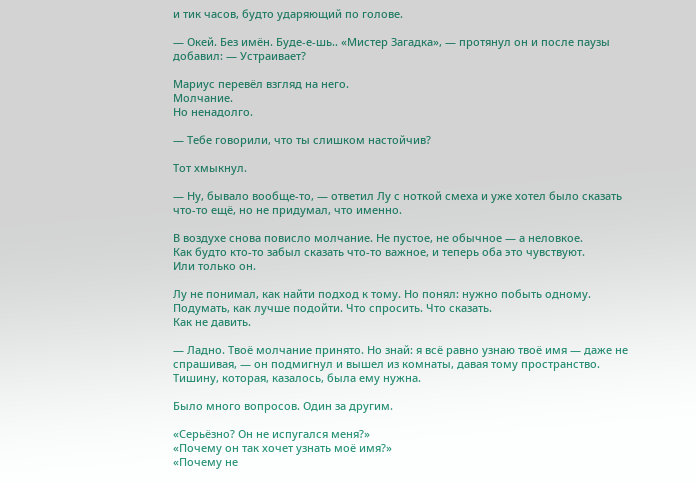и тик часов, будто ударяющий по голове.

— Окей. Без имён. Буде-е-шь.. «Мистер Загадка», — протянул он и после паузы добавил: — Устраивает?

Мариус перевёл взгляд на него.
Молчание.
Но ненадолго.

— Тебе говорили, что ты слишком настойчив?

Тот хмыкнул.

— Ну, бывало вообще-то, — ответил Лу с ноткой смеха и уже хотел было сказать что-то ещё, но не придумал, что именно.

В воздухе снова повисло молчание. Не пустое, не обычное — а неловкое.
Как будто кто-то забыл сказать что-то важное, и теперь оба это чувствуют.
Или только он.

Лу не понимал, как найти подход к тому. Но понял: нужно побыть одному. Подумать, как лучше подойти. Что спросить. Что сказать.
Как не давить.

— Ладно. Твоё молчание принято. Но знай: я всё равно узнаю твоё имя — даже не спрашивая, — он подмигнул и вышел из комнаты, давая тому пространство. Тишину, которая, казалось, была ему нужна.

Было много вопросов. Один за другим.

«Серьёзно? Он не испугался меня?»
«Почему он так хочет узнать моё имя?»
«Почему не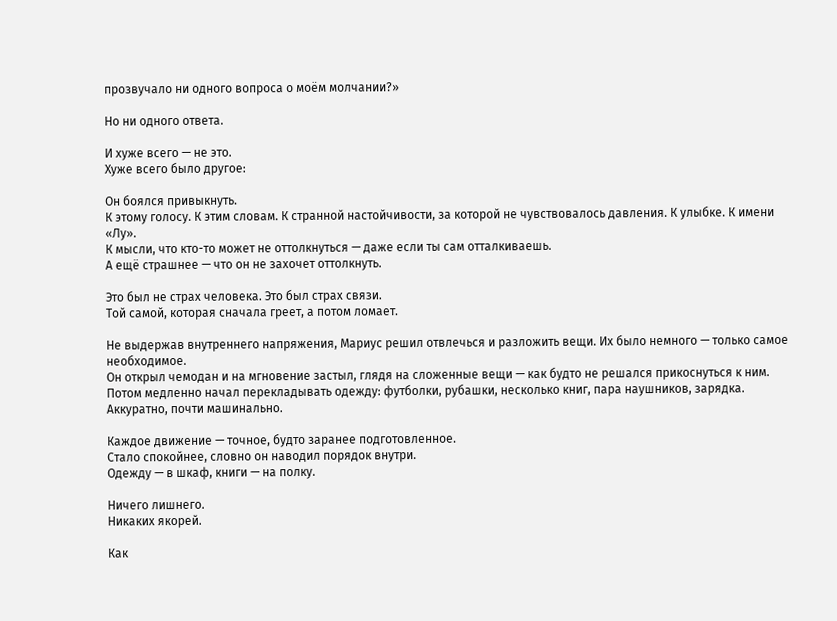прозвучало ни одного вопроса о моём молчании?»

Но ни одного ответа.

И хуже всего — не это.
Хуже всего было другое:

Он боялся привыкнуть.
К этому голосу. К этим словам. К странной настойчивости, за которой не чувствовалось давления. К улыбке. К имени «Лу».
К мысли, что кто-то может не оттолкнуться — даже если ты сам отталкиваешь.
А ещё страшнее — что он не захочет оттолкнуть.

Это был не страх человека. Это был страх связи.
Той самой, которая сначала греет, а потом ломает.

Не выдержав внутреннего напряжения, Мариус решил отвлечься и разложить вещи. Их было немного — только самое необходимое.
Он открыл чемодан и на мгновение застыл, глядя на сложенные вещи — как будто не решался прикоснуться к ним.
Потом медленно начал перекладывать одежду: футболки, рубашки, несколько книг, пара наушников, зарядка.
Аккуратно, почти машинально.

Каждое движение — точное, будто заранее подготовленное.
Стало спокойнее, словно он наводил порядок внутри.
Одежду — в шкаф, книги — на полку.

Ничего лишнего.
Никаких якорей.

Как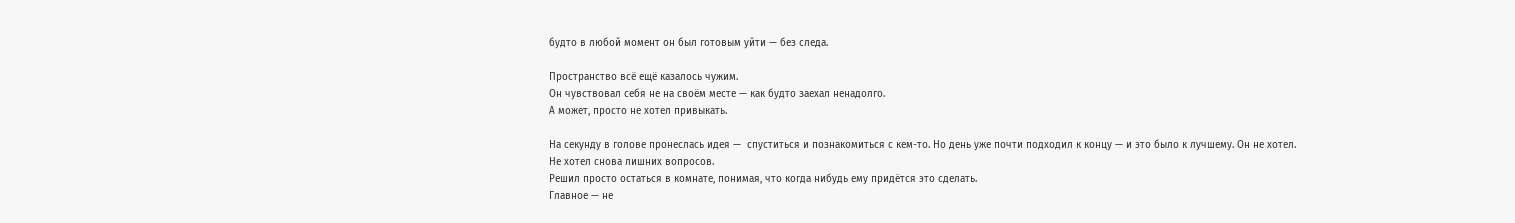будто в любой момент он был готовым уйти — без следа.

Пространство всё ещё казалось чужим.
Он чувствовал себя не на своём месте — как будто заехал ненадолго.
А может, просто не хотел привыкать.

На секунду в голове пронеслась идея —  спуститься и познакомиться с кем-то. Но день уже почти подходил к концу — и это было к лучшему. Он не хотел.
Не хотел снова лишних вопросов.
Решил просто остаться в комнате, понимая, что когда нибудь ему придётся это сделать.
Главное — не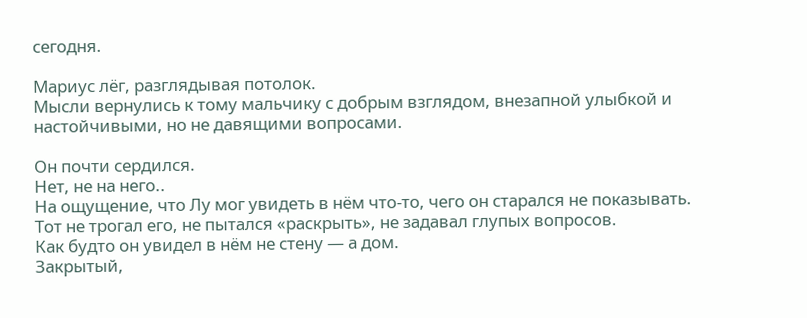сегодня.

Мариус лёг, разглядывая потолок.
Мысли вернулись к тому мальчику с добрым взглядом, внезапной улыбкой и настойчивыми, но не давящими вопросами.

Он почти сердился.
Нет, не на него..
На ощущение, что Лу мог увидеть в нём что-то, чего он старался не показывать.
Тот не трогал его, не пытался «раскрыть», не задавал глупых вопросов.
Как будто он увидел в нём не стену — а дом.
Закрытый,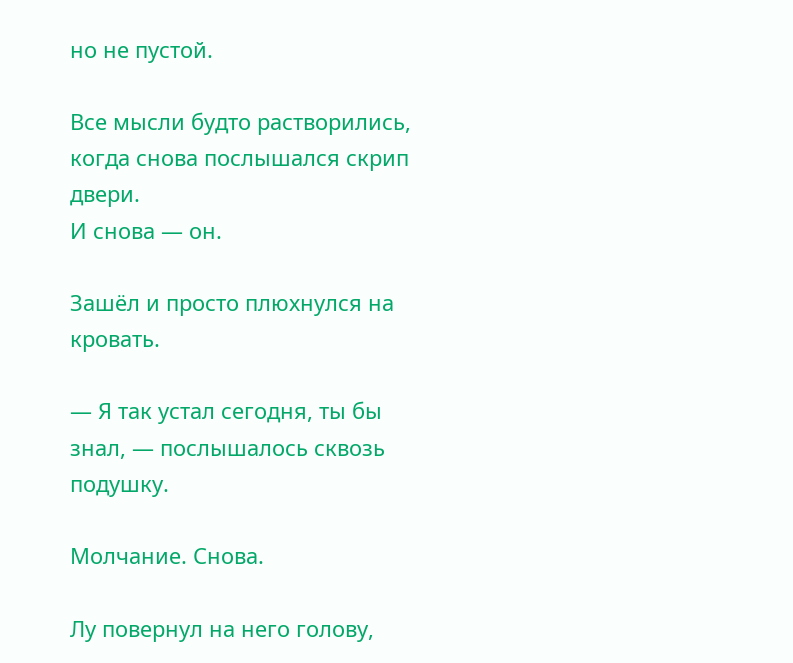но не пустой.

Все мысли будто растворились, когда снова послышался скрип двери.
И снова — он.

Зашёл и просто плюхнулся на кровать.

— Я так устал сегодня, ты бы знал, — послышалось сквозь подушку.

Молчание. Снова.

Лу повернул на него голову,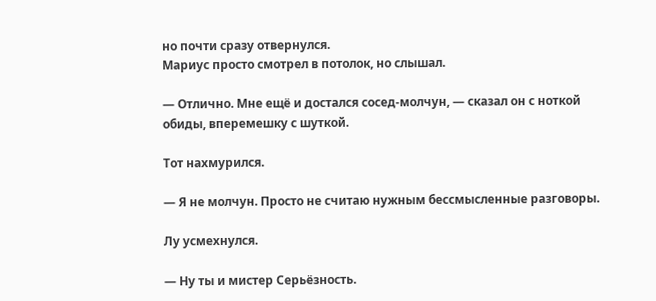но почти сразу отвернулся.
Мариус просто смотрел в потолок, но слышал.

— Отлично. Мне ещё и достался сосед-молчун, — сказал он с ноткой обиды, вперемешку с шуткой.

Тот нахмурился.

— Я не молчун. Просто не считаю нужным бессмысленные разговоры.

Лу усмехнулся.

— Ну ты и мистер Серьёзность.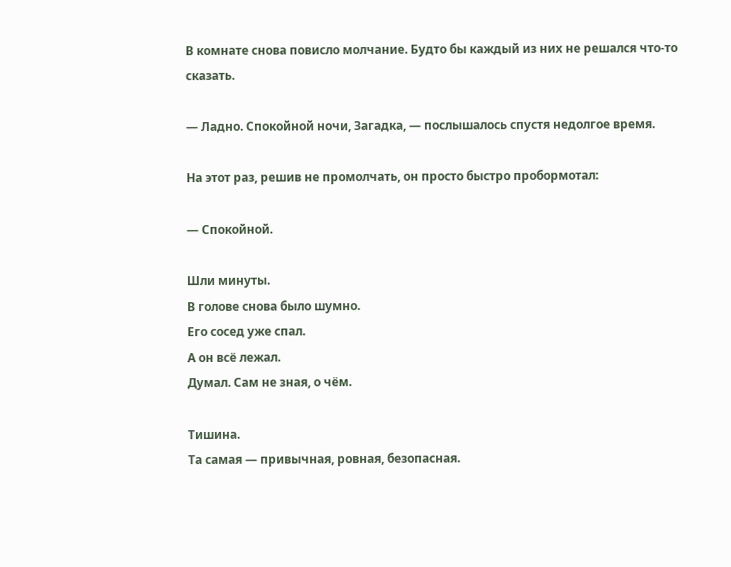В комнате снова повисло молчание. Будто бы каждый из них не решался что-то сказать.

— Ладно. Спокойной ночи, Загадка, — послышалось спустя недолгое время.

На этот раз, решив не промолчать, он просто быстро пробормотал:

— Спокойной.

Шли минуты.
В голове снова было шумно.
Его сосед уже спал.
А он всё лежал.
Думал. Сам не зная, о чём.

Тишина.
Та самая — привычная, ровная, безопасная.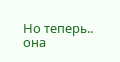Но теперь.. она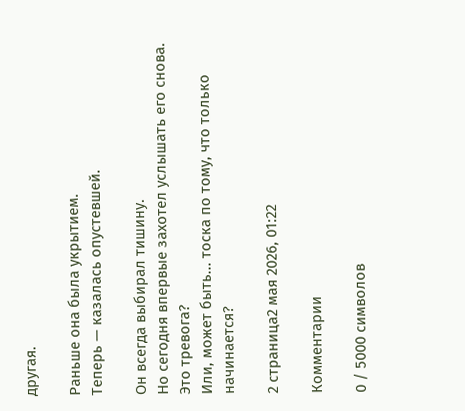другая.

Раньше она была укрытием.
Теперь — казалась опустевшей.

Он всегда выбирал тишину.
Но сегодня впервые захотел услышать его снова.
Это тревога?
Или, может быть... тоска по тому, что только начинается?

2 страница2 мая 2026, 01:22

Комментарии

0 / 5000 символов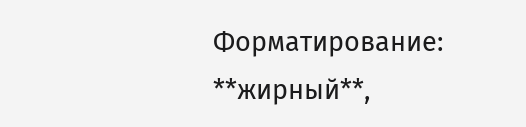Форматирование: **жирный**,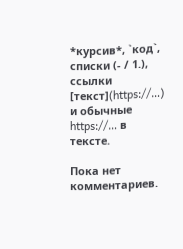*курсив*, `код`, списки (- / 1.), ссылки [текст](https://…) и обычные https://… в тексте.

Пока нет комментариев.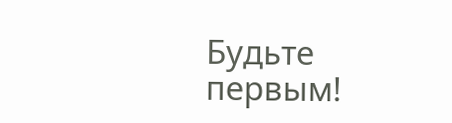Будьте первым!